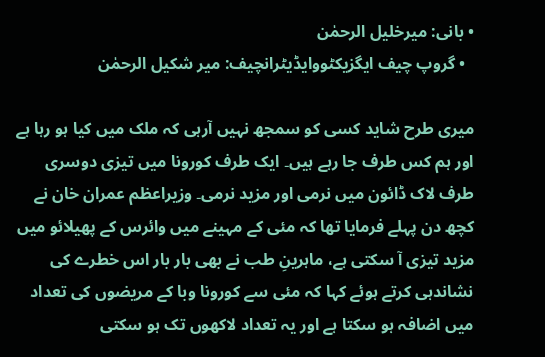• بانی: میرخلیل الرحمٰن
  • گروپ چیف ایگزیکٹووایڈیٹرانچیف: میر شکیل الرحمٰن

میری طرح شاید کسی کو سمجھ نہیں آرہی کہ ملک میں کیا ہو رہا ہے اور ہم کس طرف جا رہے ہیں۔ ایک طرف کورونا میں تیزی دوسری طرف لاک ڈائون میں نرمی اور مزید نرمی۔ وزیراعظم عمران خان نے کچھ دن پہلے فرمایا تھا کہ مئی کے مہینے میں وائرس کے پھیلائو میں مزید تیزی آ سکتی ہے، ماہرینِ طب نے بھی بار بار اس خطرے کی نشاندہی کرتے ہوئے کہا کہ مئی سے کورونا وبا کے مریضوں کی تعداد میں اضافہ ہو سکتا ہے اور یہ تعداد لاکھوں تک ہو سکتی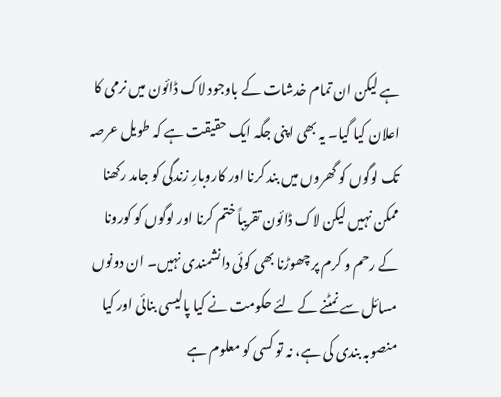ہے لیکن ان تمام خدشات کے باوجود لاک ڈائون میں نرمی کا اعلان کیا گیا۔ یہ بھی اپنی جگہ ایک حقیقت ہے کہ طویل عرصہ تک لوگوں کو گھروں میں بند کرنا اور کاروبارِ زندگی کو جامد رکھنا ممکن نہیں لیکن لاک ڈائون تقریباً ختم کرنا اور لوگوں کو کورونا کے رحم و کرم پر چھوڑنا بھی کوئی دانشمندی نہیں۔ ان دونوں مسائل سے نمٹنے کے لئے حکومت نے کیا پالیسی بنائی اور کیا منصوبہ بندی کی ہے، نہ تو کسی کو معلوم ہے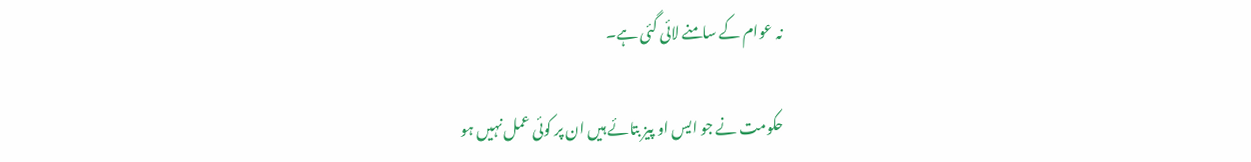نہ عوام کے سامنے لائی گئی ہے۔

حکومت نے جو ایس او پیز بتائے ہیں ان پر کوئی عمل نہیں ہو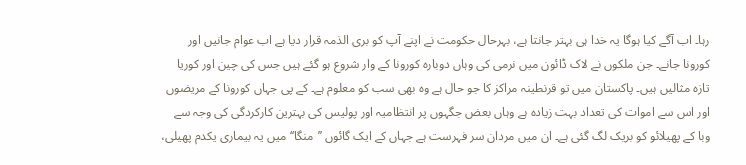رہا۔ اب آگے کیا ہوگا یہ خدا ہی بہتر جانتا ہے، بہرحال حکومت نے اپنے آپ کو بری الذمہ قرار دیا ہے اب عوام جانیں اور کورونا جانے۔ جن ملکوں نے لاک ڈائون میں نرمی کی وہاں دوبارہ کورونا کے وار شروع ہو گئے ہیں جس کی چین اور کوریا تازہ مثالیں ہیں۔ پاکستان میں تو قرنطینہ مراکز کا جو حال ہے وہ بھی سب کو معلوم ہے۔ کے پی جہاں کورونا کے مریضوں اور اس سے اموات کی تعداد بہت زیادہ ہے وہاں بعض جگہوں پر انتظامیہ اور پولیس کی بہترین کارکردگی کی وجہ سے وبا کے پھیلائو کو بریک لگ گئی ہے۔ ان میں مردان سر فہرست ہے جہاں کے ایک گائوں ’’منگا‘‘ میں یہ بیماری یکدم پھیلی،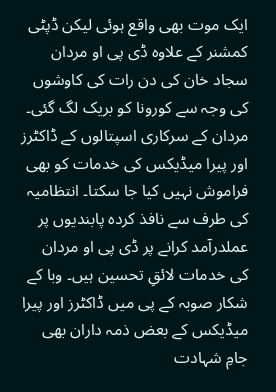ایک موت بھی واقع ہوئی لیکن ڈپٹی کمشنر کے علاوہ ڈی پی او مردان سجاد خان کی دن رات کی کاوشوں کی وجہ سے کورونا کو بریک لگ گئی۔ مردان کے سرکاری اسپتالوں کے ڈاکٹرز اور پیرا میڈیکس کی خدمات کو بھی فراموش نہیں کیا جا سکتا۔ انتظامیہ کی طرف سے نافذ کردہ پابندیوں پر عملدرآمد کرانے پر ڈی پی او مردان کی خدمات لائقِ تحسین ہیں۔ وبا کے شکار صوبہ کے پی میں ڈاکٹرز اور پیرا میڈیکس کے بعض ذمہ داران بھی جامِ شہادت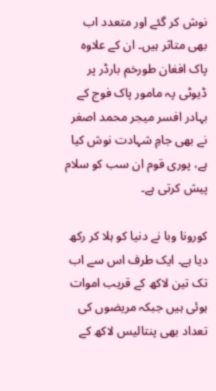نوش کر گئے اور متعدد اب بھی متاثر ہیں۔ ان کے علاوہ پاک افغان طورخم بارڈر پر ڈیوٹی پہ مامور پاک فوج کے بہادر افسر میجر محمد اصغر نے بھی جامِ شہادت نوش کیا ہے، پوری قوم ان سب کو سلام پیش کرتی ہے۔

کورونا وبا نے دنیا کو ہلا کر رکھ دیا ہے۔ ایک طرف اس سے اب تک تین لاکھ کے قریب اموات ہوئی ہیں جبکہ مریضوں کی تعداد بھی پنتالیس لاکھ کے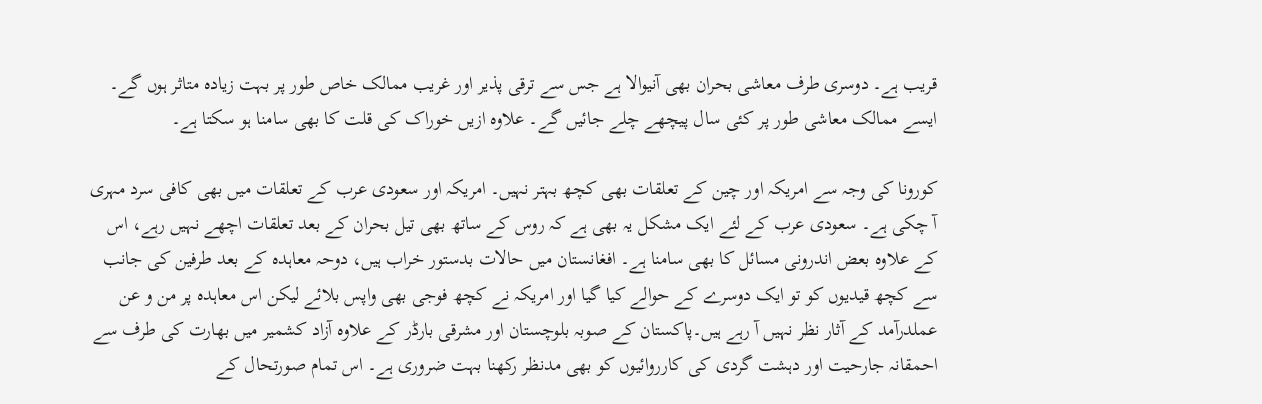قریب ہے۔ دوسری طرف معاشی بحران بھی آنیوالا ہے جس سے ترقی پذیر اور غریب ممالک خاص طور پر بہت زیادہ متاثر ہوں گے۔ ایسے ممالک معاشی طور پر کئی سال پیچھے چلے جائیں گے۔ علاوہ ازیں خوراک کی قلت کا بھی سامنا ہو سکتا ہے۔

کورونا کی وجہ سے امریکہ اور چین کے تعلقات بھی کچھ بہتر نہیں۔ امریکہ اور سعودی عرب کے تعلقات میں بھی کافی سرد مہری آ چکی ہے۔ سعودی عرب کے لئے ایک مشکل یہ بھی ہے کہ روس کے ساتھ بھی تیل بحران کے بعد تعلقات اچھے نہیں رہے، اس کے علاوہ بعض اندرونی مسائل کا بھی سامنا ہے۔ افغانستان میں حالات بدستور خراب ہیں، دوحہ معاہدہ کے بعد طرفین کی جانب سے کچھ قیدیوں کو تو ایک دوسرے کے حوالے کیا گیا اور امریکہ نے کچھ فوجی بھی واپس بلائے لیکن اس معاہدہ پر من و عن عملدرآمد کے آثار نظر نہیں آ رہے ہیں۔پاکستان کے صوبہ بلوچستان اور مشرقی بارڈر کے علاوہ آزاد کشمیر میں بھارت کی طرف سے احمقانہ جارحیت اور دہشت گردی کی کارروائیوں کو بھی مدنظر رکھنا بہت ضروری ہے۔ اس تمام صورتحال کے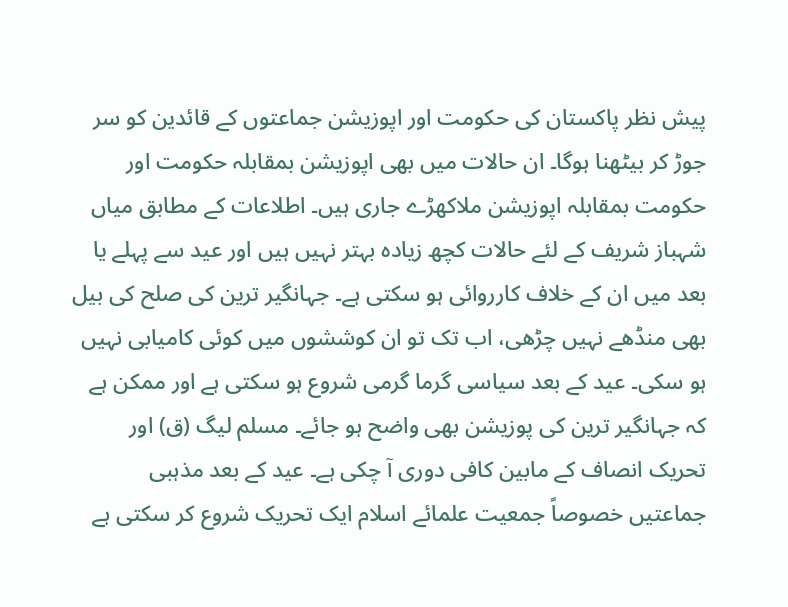پیش نظر پاکستان کی حکومت اور اپوزیشن جماعتوں کے قائدین کو سر جوڑ کر بیٹھنا ہوگا۔ ان حالات میں بھی اپوزیشن بمقابلہ حکومت اور حکومت بمقابلہ اپوزیشن ملاکھڑے جاری ہیں۔ اطلاعات کے مطابق میاں شہباز شریف کے لئے حالات کچھ زیادہ بہتر نہیں ہیں اور عید سے پہلے یا بعد میں ان کے خلاف کارروائی ہو سکتی ہے۔ جہانگیر ترین کی صلح کی بیل بھی منڈھے نہیں چڑھی، اب تک تو ان کوششوں میں کوئی کامیابی نہیں ہو سکی۔ عید کے بعد سیاسی گرما گرمی شروع ہو سکتی ہے اور ممکن ہے کہ جہانگیر ترین کی پوزیشن بھی واضح ہو جائے۔ مسلم لیگ (ق) اور تحریک انصاف کے مابین کافی دوری آ چکی ہے۔ عید کے بعد مذہبی جماعتیں خصوصاً جمعیت علمائے اسلام ایک تحریک شروع کر سکتی ہے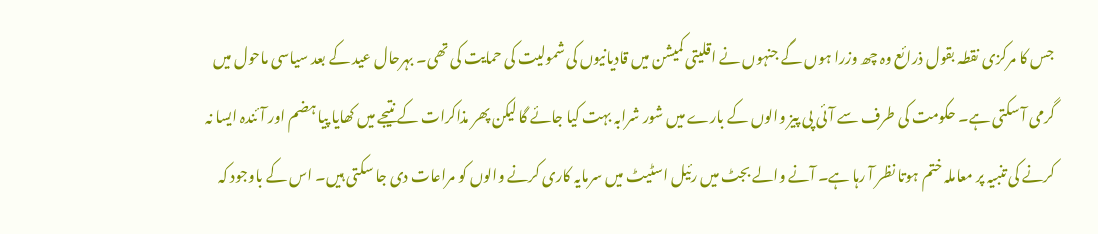جس کا مرکزی نقطہ بقول ذرائع وہ چھ وزرا ہوں گے جنہوں نے اقلیتی کمیشن میں قادیانیوں کی شمولیت کی حمایت کی تھی۔ بہرحال عید کے بعد سیاسی ماحول میں گرمی آ سکتی ہے۔ حکومت کی طرف سے آئی پی پیز والوں کے بارے میں شور شرابہ بہت کیا جائے گا لیکن پھر مذاکرات کے نتیجے میں کھایا پیا ہضم اور آئندہ ایسا نہ کرنے کی تنبیہ پر معاملہ ختم ہوتا نظر آ رہا ہے۔ آنے والے بجٹ میں رئیل اسٹیٹ میں سرمایہ کاری کرنے والوں کو مراعات دی جا سکتی ہیں۔ اس کے باوجود کہ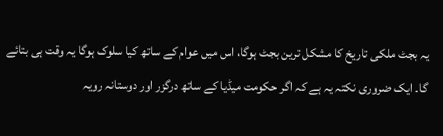یہ بجٹ ملکی تاریخ کا مشکل ترین بجٹ ہوگا، اس میں عوام کے ساتھ کیا سلوک ہوگا یہ وقت ہی بتائے گا۔ ایک ضروری نکتہ یہ ہے کہ اگر حکومت میڈیا کے ساتھ درگزر اور دوستانہ رویہ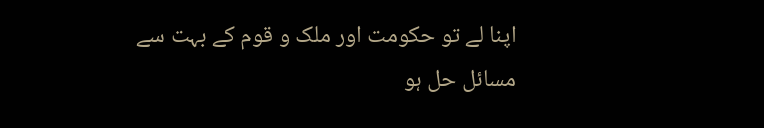اپنا لے تو حکومت اور ملک و قوم کے بہت سے مسائل حل ہو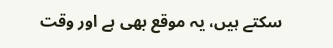سکتے ہیں، یہ موقع بھی ہے اور وقت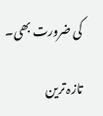کی ضرورت بھی۔

تازہ ترین